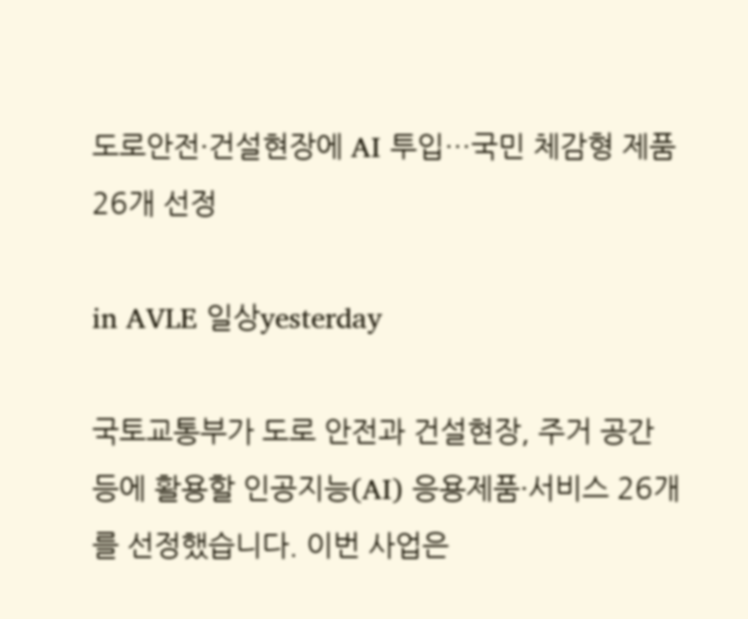도로안전·건설현장에 AI 투입…국민 체감형 제품 26개 선정

in AVLE 일상yesterday

국토교통부가 도로 안전과 건설현장, 주거 공간 등에 활용할 인공지능(AI) 응용제품·서비스 26개를 선정했습니다. 이번 사업은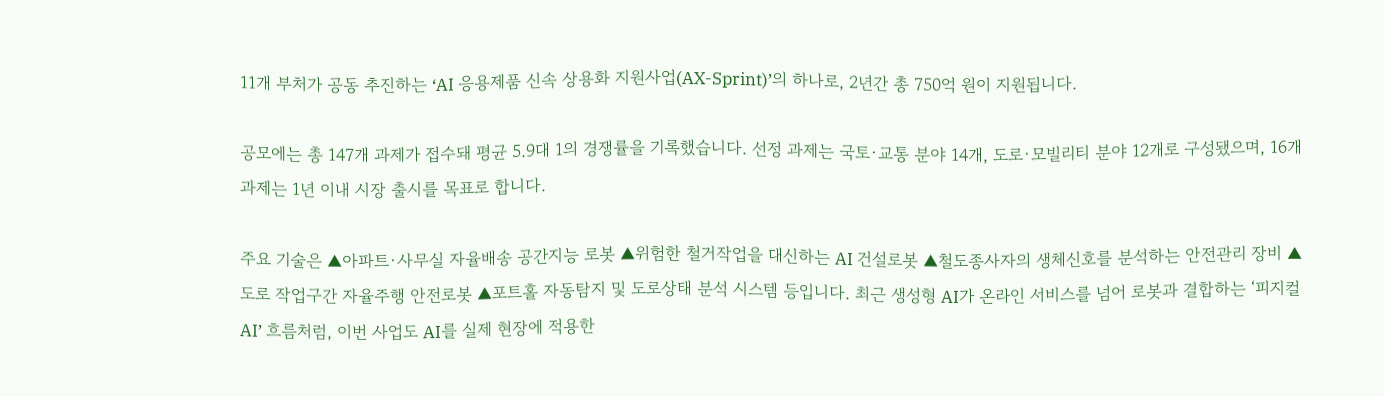11개 부처가 공동 추진하는 ‘AI 응용제품 신속 상용화 지원사업(AX-Sprint)’의 하나로, 2년간 총 750억 원이 지원됩니다.

공모에는 총 147개 과제가 접수돼 평균 5.9대 1의 경쟁률을 기록했습니다. 선정 과제는 국토·교통 분야 14개, 도로·모빌리티 분야 12개로 구성됐으며, 16개 과제는 1년 이내 시장 출시를 목표로 합니다.

주요 기술은 ▲아파트·사무실 자율배송 공간지능 로봇 ▲위험한 철거작업을 대신하는 AI 건설로봇 ▲철도종사자의 생체신호를 분석하는 안전관리 장비 ▲도로 작업구간 자율주행 안전로봇 ▲포트홀 자동탐지 및 도로상태 분석 시스템 등입니다. 최근 생성형 AI가 온라인 서비스를 넘어 로봇과 결합하는 ‘피지컬 AI’ 흐름처럼, 이번 사업도 AI를 실제 현장에 적용한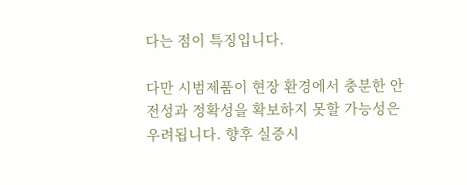다는 점이 특징입니다.

다만 시범제품이 현장 환경에서 충분한 안전성과 정확성을 확보하지 못할 가능성은 우려됩니다. 향후 실증시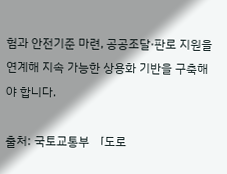험과 안전기준 마련, 공공조달·판로 지원을 연계해 지속 가능한 상용화 기반을 구축해야 합니다.

출처: 국토교통부 「도로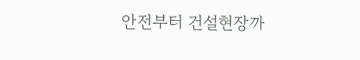안전부터 건설현장까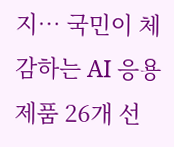지… 국민이 체감하는 AI 응용제품 26개 선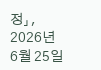정」, 2026년 6월 25일